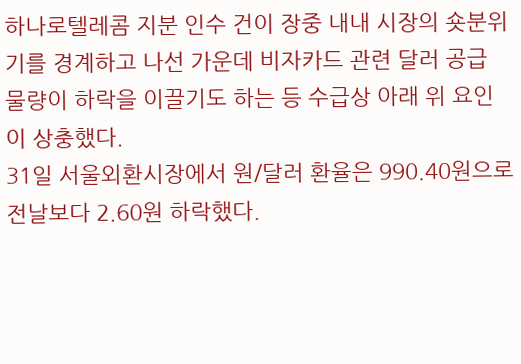하나로텔레콤 지분 인수 건이 장중 내내 시장의 숏분위기를 경계하고 나선 가운데 비자카드 관련 달러 공급 물량이 하락을 이끌기도 하는 등 수급상 아래 위 요인이 상충했다.
31일 서울외환시장에서 원/달러 환율은 990.40원으로 전날보다 2.60원 하락했다.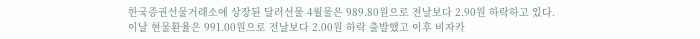한국증권선물거래소에 상장된 달러선물 4월물은 989.80원으로 전날보다 2.90원 하락하고 있다.
이날 현물환율은 991.00원으로 전날보다 2.00원 하락 출발했고 이후 비자카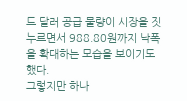드 달러 공급 물량이 시장을 짓누르면서 988.80원까지 낙폭을 확대하는 모습을 보이기도 했다.
그렇지만 하나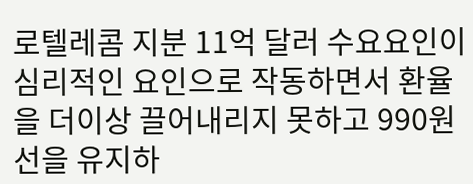로텔레콤 지분 11억 달러 수요요인이 심리적인 요인으로 작동하면서 환율을 더이상 끌어내리지 못하고 990원선을 유지하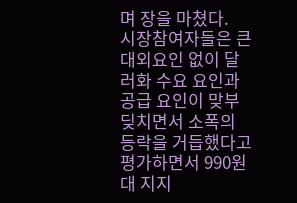며 장을 마쳤다.
시장참여자들은 큰 대외요인 없이 달러화 수요 요인과 공급 요인이 맞부딪치면서 소폭의 등락을 거듭했다고 평가하면서 990원대 지지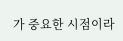가 중요한 시점이라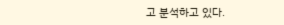고 분석하고 있다.